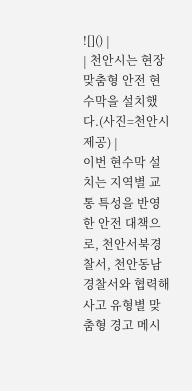![]() |
| 천안시는 현장 맞춤형 안전 현수막을 설치했다.(사진=천안시 제공) |
이번 현수막 설치는 지역별 교통 특성을 반영한 안전 대책으로, 천안서북경찰서, 천안동남경찰서와 협력해 사고 유형별 맞춤형 경고 메시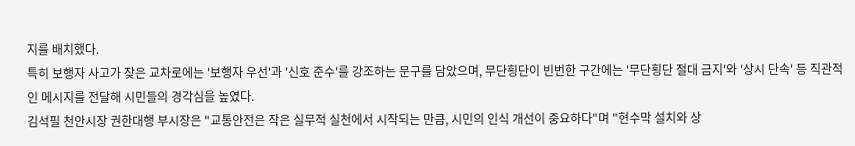지를 배치했다.
특히 보행자 사고가 잦은 교차로에는 '보행자 우선'과 '신호 준수'를 강조하는 문구를 담았으며, 무단횡단이 빈번한 구간에는 '무단횡단 절대 금지'와 '상시 단속' 등 직관적인 메시지를 전달해 시민들의 경각심을 높였다.
김석필 천안시장 권한대행 부시장은 "교통안전은 작은 실무적 실천에서 시작되는 만큼, 시민의 인식 개선이 중요하다"며 "현수막 설치와 상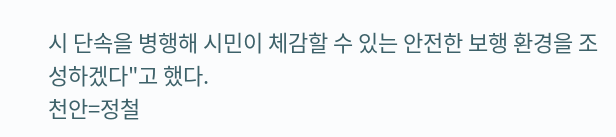시 단속을 병행해 시민이 체감할 수 있는 안전한 보행 환경을 조성하겠다"고 했다.
천안=정철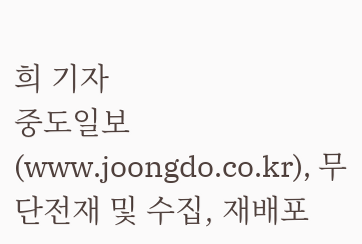희 기자
중도일보(www.joongdo.co.kr), 무단전재 및 수집, 재배포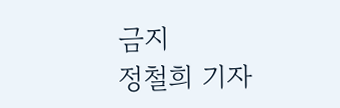금지
정철희 기자